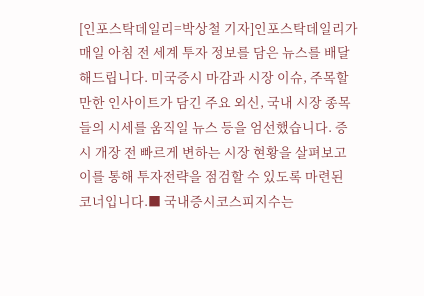[인포스탁데일리=박상철 기자]인포스탁데일리가 매일 아침 전 세계 투자 정보를 담은 뉴스를 배달해드립니다. 미국증시 마감과 시장 이슈, 주목할만한 인사이트가 담긴 주요 외신, 국내 시장 종목들의 시세를 움직일 뉴스 등을 엄선했습니다. 증시 개장 전 빠르게 변하는 시장 현황을 살펴보고 이를 통해 투자전략을 점검할 수 있도록 마련된 코너입니다.■ 국내증시코스피지수는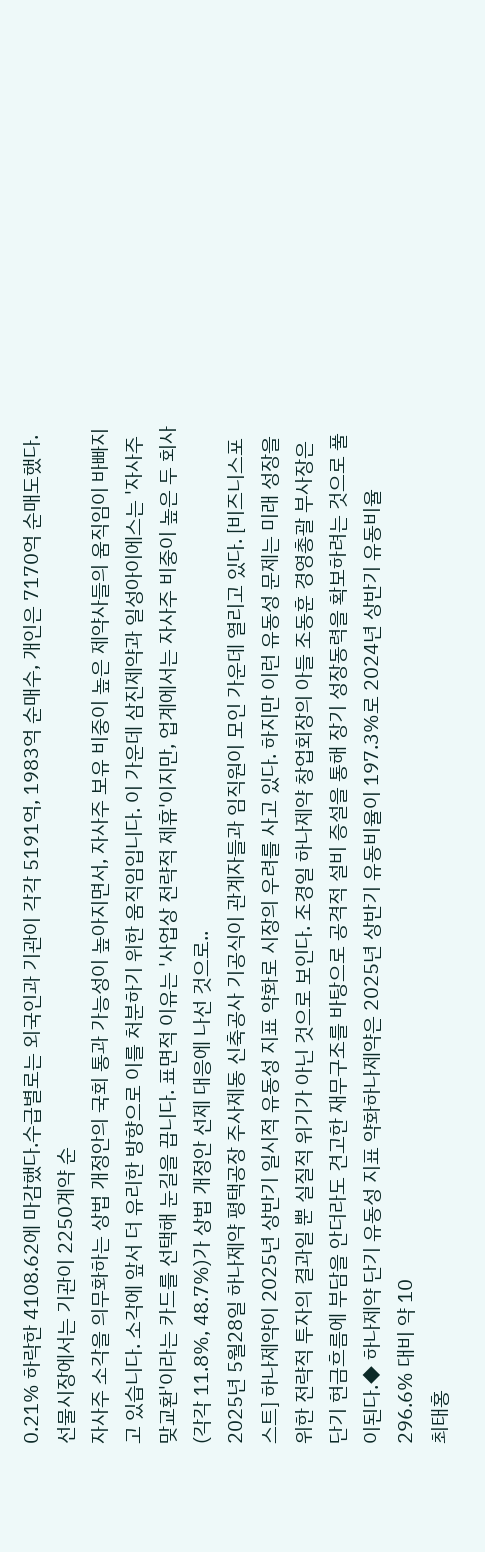0.21% 하락한 4108.62에 마감했다.수급별로는 외국인과 기관이 각각 5191억, 1983억 순매수, 개인은 7170억 순매도했다. 선물시장에서는 기관이 2250계약 순
자사주 소각을 의무화하는 상법 개정안의 국회 통과 가능성이 높아지면서, 자사주 보유 비중이 높은 제약사들의 움직임이 바빠지고 있습니다. 소각에 앞서 더 유리한 방향으로 이를 처분하기 위한 움직임입니다. 이 가운데 삼진제약과 일성아이에스는 '자사주 맞교환'이라는 카드를 선택해 눈길을 끕니다. 표면적 이유는 '사업상 전략적 제휴'이지만, 업계에서는 자사주 비중이 높은 두 회사(각각 11.8%, 48.7%)가 상법 개정안 선제 대응에 나선 것으로..
2025년 5월28일 하나제약 평택공장 주사제동 신축공사 기공식이 관계자들과 임직원이 모인 가운데 열리고 있다. [비즈니스포스트] 하나제약이 2025년 상반기 일시적 유동성 지표 약화로 시장의 우려를 사고 있다. 하지만 이런 유동성 문제는 미래 성장을 위한 전략적 투자의 결과일 뿐 실질적 위기가 아닌 것으로 보인다. 조경일 하나제약 창업회장의 아들 조동훈 경영총괄 부사장은 단기 현금흐름에 부담을 안더라도 견고한 재무구조를 바탕으로 공격적 설비 증설을 통해 장기 성장동력을 확보하려는 것으로 풀이된다.◆ 하나제약 단기 유동성 지표 약화하나제약은 2025년 상반기 유동비율이 197.3%로 2024년 상반기 유동비율 296.6% 대비 약 10
최태홍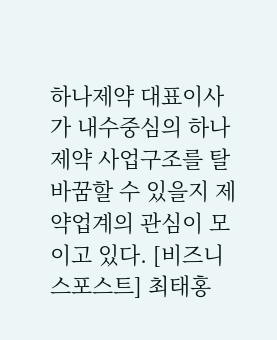하나제약 대표이사가 내수중심의 하나제약 사업구조를 탈바꿈할 수 있을지 제약업계의 관심이 모이고 있다. [비즈니스포스트] 최태홍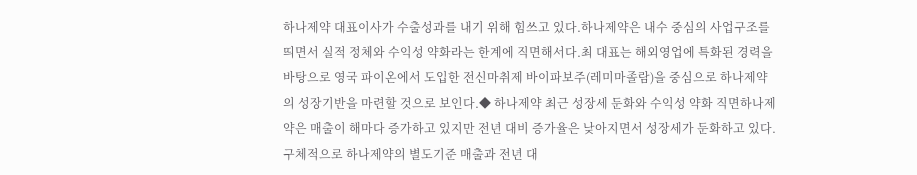하나제약 대표이사가 수출성과를 내기 위해 힘쓰고 있다.하나제약은 내수 중심의 사업구조를 띄면서 실적 정체와 수익성 약화라는 한계에 직면해서다.최 대표는 해외영업에 특화된 경력을 바탕으로 영국 파이온에서 도입한 전신마취제 바이파보주(레미마졸람)을 중심으로 하나제약의 성장기반을 마련할 것으로 보인다.◆ 하나제약 최근 성장세 둔화와 수익성 약화 직면하나제약은 매출이 해마다 증가하고 있지만 전년 대비 증가율은 낮아지면서 성장세가 둔화하고 있다.구체적으로 하나제약의 별도기준 매출과 전년 대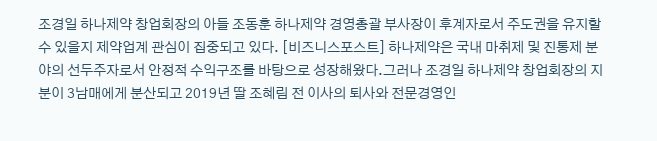조경일 하나제약 창업회장의 아들 조동훈 하나제약 경영총괄 부사장이 후계자로서 주도권을 유지할 수 있을지 제약업계 관심이 집중되고 있다. [비즈니스포스트] 하나제약은 국내 마취제 및 진통제 분야의 선두주자로서 안정적 수익구조를 바탕으로 성장해왔다.그러나 조경일 하나제약 창업회장의 지분이 3남매에게 분산되고 2019년 딸 조혜림 전 이사의 퇴사와 전문경영인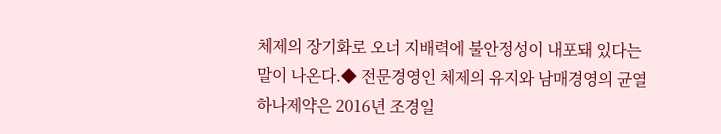체제의 장기화로 오너 지배력에 불안정성이 내포돼 있다는 말이 나온다.◆ 전문경영인 체제의 유지와 남매경영의 균열하나제약은 2016년 조경일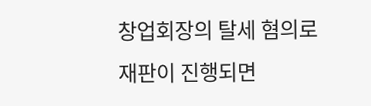창업회장의 탈세 혐의로 재판이 진행되면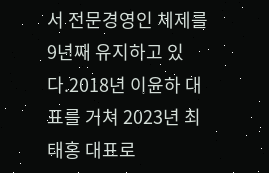서 전문경영인 체제를 9년째 유지하고 있다.2018년 이윤하 대표를 거쳐 2023년 최태홍 대표로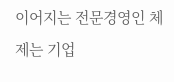이어지는 전문경영인 체제는 기업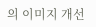의 이미지 개선